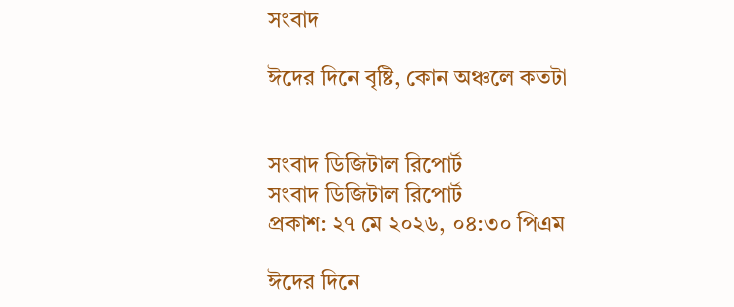সংবাদ

ঈদের দিনে বৃষ্টি, কোন অঞ্চলে কতটা


সংবাদ ডিজিটাল রিপোর্ট
সংবাদ ডিজিটাল রিপোর্ট
প্রকাশ: ২৭ মে ২০২৬, ০৪:৩০ পিএম

ঈদের দিনে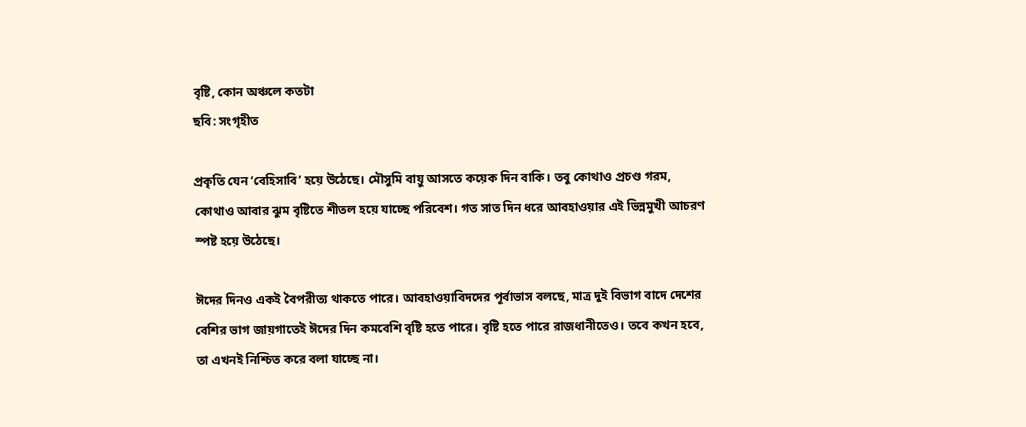বৃষ্টি, কোন অঞ্চলে কতটা
ছবি: সংগৃহীত

প্রকৃতি যেন ‘বেহিসাবি’ হয়ে উঠেছে। মৌসুমি বায়ু আসতে কয়েক দিন বাকি। তবু কোথাও প্রচণ্ড গরম, কোথাও আবার ঝুম বৃষ্টিতে শীতল হয়ে যাচ্ছে পরিবেশ। গত সাত দিন ধরে আবহাওয়ার এই ভিন্নমুখী আচরণ স্পষ্ট হয়ে উঠেছে।

ঈদের দিনও একই বৈপরীত্য থাকতে পারে। আবহাওয়াবিদদের পূর্বাভাস বলছে, মাত্র দুই বিভাগ বাদে দেশের বেশির ভাগ জায়গাতেই ঈদের দিন কমবেশি বৃষ্টি হতে পারে। বৃষ্টি হতে পারে রাজধানীতেও। তবে কখন হবে, তা এখনই নিশ্চিত করে বলা যাচ্ছে না।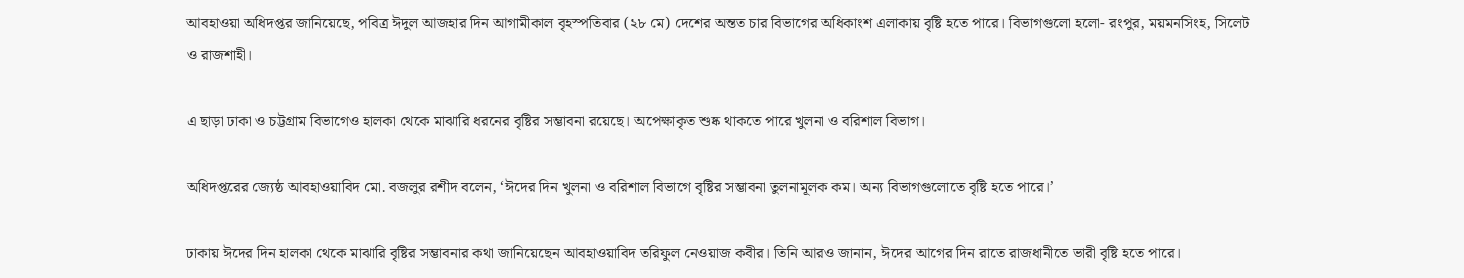আবহাওয়া অধিদপ্তর জানিয়েছে, পবিত্র ঈদুল আজহার দিন আগামীকাল বৃহস্পতিবার (২৮ মে) দেশের অন্তত চার বিভাগের অধিকাংশ এলাকায় বৃষ্টি হতে পারে। বিভাগগুলো হলো- রংপুর, ময়মনসিংহ, সিলেট ও রাজশাহী।

এ ছাড়া ঢাকা ও চট্টগ্রাম বিভাগেও হালকা থেকে মাঝারি ধরনের বৃষ্টির সম্ভাবনা রয়েছে। অপেক্ষাকৃত শুষ্ক থাকতে পারে খুলনা ও বরিশাল বিভাগ।

অধিদপ্তরের জ্যেষ্ঠ আবহাওয়াবিদ মো. বজলুর রশীদ বলেন, ‘ঈদের দিন খুলনা ও বরিশাল বিভাগে বৃষ্টির সম্ভাবনা তুলনামূলক কম। অন্য বিভাগগুলোতে বৃষ্টি হতে পারে।’

ঢাকায় ঈদের দিন হালকা থেকে মাঝারি বৃষ্টির সম্ভাবনার কথা জানিয়েছেন আবহাওয়াবিদ তরিফুল নেওয়াজ কবীর। তিনি আরও জানান, ঈদের আগের দিন রাতে রাজধানীতে ভারী বৃষ্টি হতে পারে।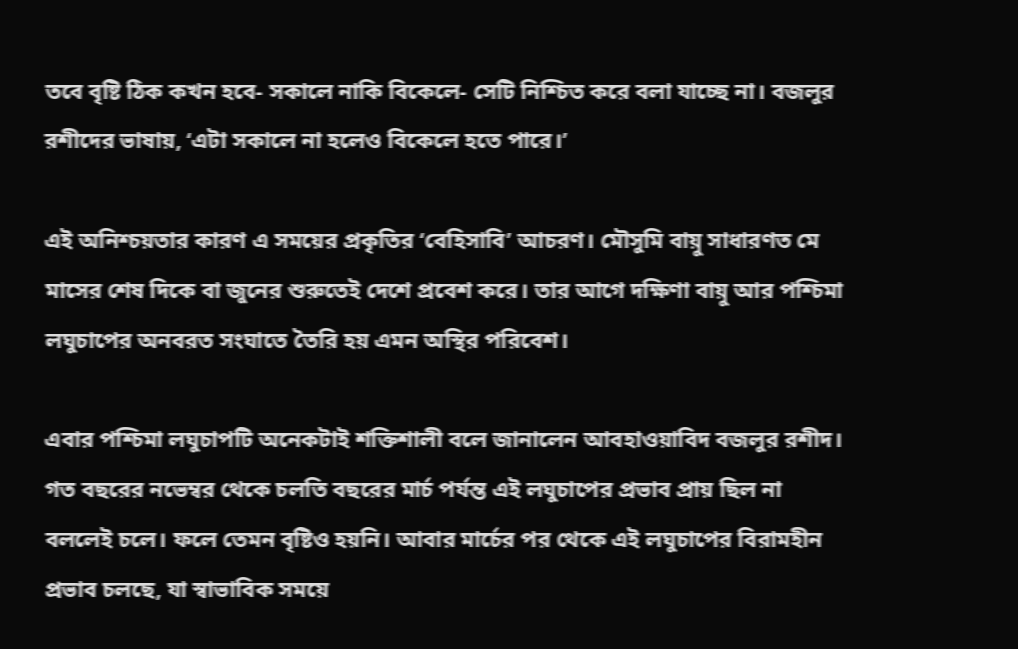তবে বৃষ্টি ঠিক কখন হবে- সকালে নাকি বিকেলে- সেটি নিশ্চিত করে বলা যাচ্ছে না। বজলুর রশীদের ভাষায়, ‘এটা সকালে না হলেও বিকেলে হতে পারে।’

এই অনিশ্চয়তার কারণ এ সময়ের প্রকৃতির ‘বেহিসাবি’ আচরণ। মৌসুমি বায়ু সাধারণত মে মাসের শেষ দিকে বা জুনের শুরুতেই দেশে প্রবেশ করে। তার আগে দক্ষিণা বায়ু আর পশ্চিমা লঘুচাপের অনবরত সংঘাতে তৈরি হয় এমন অস্থির পরিবেশ।

এবার পশ্চিমা লঘুচাপটি অনেকটাই শক্তিশালী বলে জানালেন আবহাওয়াবিদ বজলুর রশীদ। গত বছরের নভেম্বর থেকে চলতি বছরের মার্চ পর্যন্ত এই লঘুচাপের প্রভাব প্রায় ছিল না বললেই চলে। ফলে তেমন বৃষ্টিও হয়নি। আবার মার্চের পর থেকে এই লঘুচাপের বিরামহীন প্রভাব চলছে, যা স্বাভাবিক সময়ে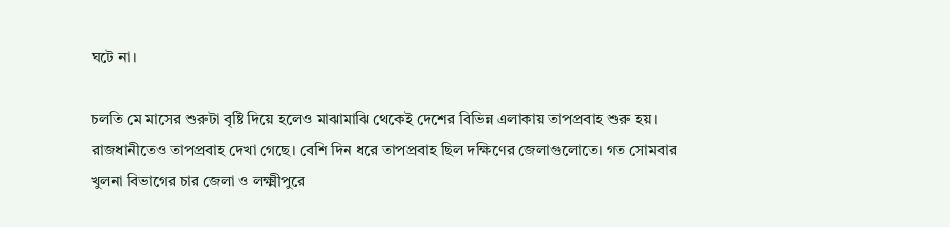ঘটে না।

চলতি মে মাসের শুরুটা বৃষ্টি দিয়ে হলেও মাঝামাঝি থেকেই দেশের বিভিন্ন এলাকায় তাপপ্রবাহ শুরু হয়। রাজধানীতেও তাপপ্রবাহ দেখা গেছে। বেশি দিন ধরে তাপপ্রবাহ ছিল দক্ষিণের জেলাগুলোতে। গত সোমবার খুলনা বিভাগের চার জেলা ও লক্ষ্মীপুরে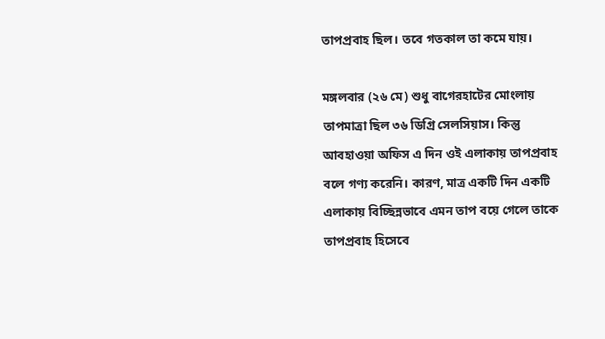তাপপ্রবাহ ছিল। তবে গতকাল তা কমে যায়।

মঙ্গলবার (২৬ মে) শুধু বাগেরহাটের মোংলায় তাপমাত্রা ছিল ৩৬ ডিগ্রি সেলসিয়াস। কিন্তু আবহাওয়া অফিস এ দিন ওই এলাকায় তাপপ্রবাহ বলে গণ্য করেনি। কারণ, মাত্র একটি দিন একটি এলাকায় বিচ্ছিন্নভাবে এমন তাপ বয়ে গেলে তাকে তাপপ্রবাহ হিসেবে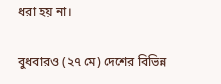ধরা হয় না।

বুধবারও (২৭ মে) দেশের বিভিন্ন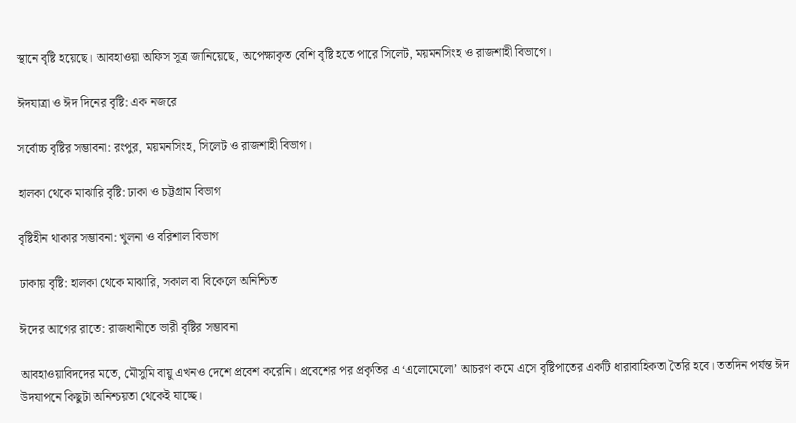স্থানে বৃষ্টি হয়েছে। আবহাওয়া অফিস সূত্র জানিয়েছে, অপেক্ষাকৃত বেশি বৃষ্টি হতে পারে সিলেট, ময়মনসিংহ ও রাজশাহী বিভাগে।

ঈদযাত্রা ও ঈদ দিনের বৃষ্টি: এক নজরে

সর্বোচ্চ বৃষ্টির সম্ভাবনা: রংপুর, ময়মনসিংহ, সিলেট ও রাজশাহী বিভাগ।

হালকা থেকে মাঝারি বৃষ্টি: ঢাকা ও চট্টগ্রাম বিভাগ

বৃষ্টিহীন থাকার সম্ভাবনা: খুলনা ও বরিশাল বিভাগ

ঢাকায় বৃষ্টি: হালকা থেকে মাঝারি, সকাল বা বিকেলে অনিশ্চিত

ঈদের আগের রাতে: রাজধানীতে ভারী বৃষ্টির সম্ভাবনা

আবহাওয়াবিদদের মতে, মৌসুমি বায়ু এখনও দেশে প্রবেশ করেনি। প্রবেশের পর প্রকৃতির এ ‘এলোমেলো’ আচরণ কমে এসে বৃষ্টিপাতের একটি ধারাবাহিকতা তৈরি হবে। ততদিন পর্যন্ত ঈদ উদযাপনে কিছুটা অনিশ্চয়তা থেকেই যাচ্ছে।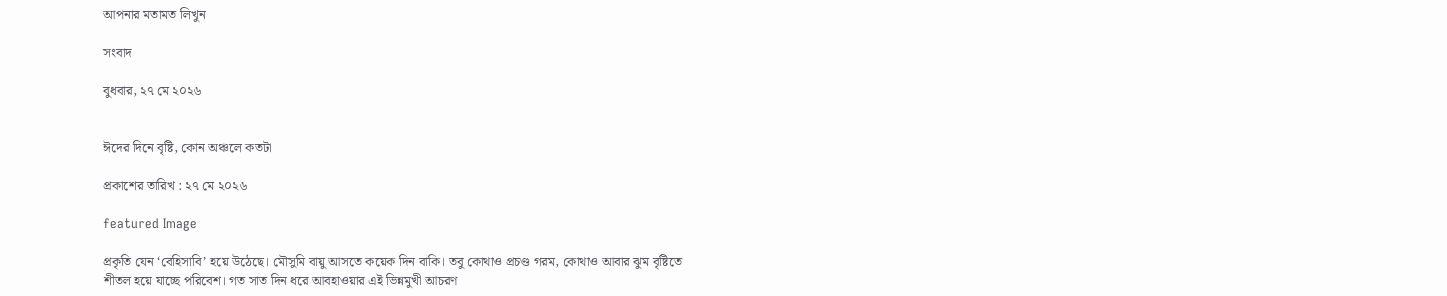আপনার মতামত লিখুন

সংবাদ

বুধবার, ২৭ মে ২০২৬


ঈদের দিনে বৃষ্টি, কোন অঞ্চলে কতটা

প্রকাশের তারিখ : ২৭ মে ২০২৬

featured Image

প্রকৃতি যেন ‘বেহিসাবি’ হয়ে উঠেছে। মৌসুমি বায়ু আসতে কয়েক দিন বাকি। তবু কোথাও প্রচণ্ড গরম, কোথাও আবার ঝুম বৃষ্টিতে শীতল হয়ে যাচ্ছে পরিবেশ। গত সাত দিন ধরে আবহাওয়ার এই ভিন্নমুখী আচরণ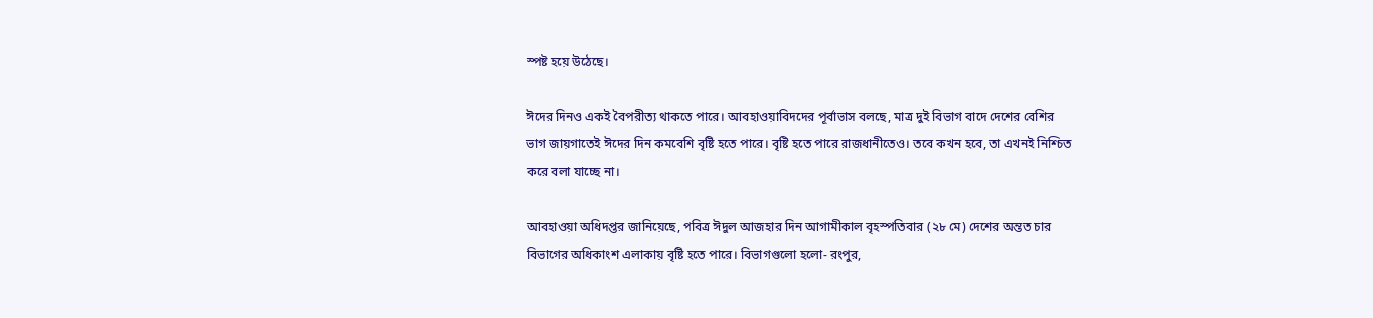স্পষ্ট হয়ে উঠেছে।

ঈদের দিনও একই বৈপরীত্য থাকতে পারে। আবহাওয়াবিদদের পূর্বাভাস বলছে, মাত্র দুই বিভাগ বাদে দেশের বেশির ভাগ জায়গাতেই ঈদের দিন কমবেশি বৃষ্টি হতে পারে। বৃষ্টি হতে পারে রাজধানীতেও। তবে কখন হবে, তা এখনই নিশ্চিত করে বলা যাচ্ছে না।

আবহাওয়া অধিদপ্তর জানিয়েছে, পবিত্র ঈদুল আজহার দিন আগামীকাল বৃহস্পতিবার (২৮ মে) দেশের অন্তত চার বিভাগের অধিকাংশ এলাকায় বৃষ্টি হতে পারে। বিভাগগুলো হলো- রংপুর,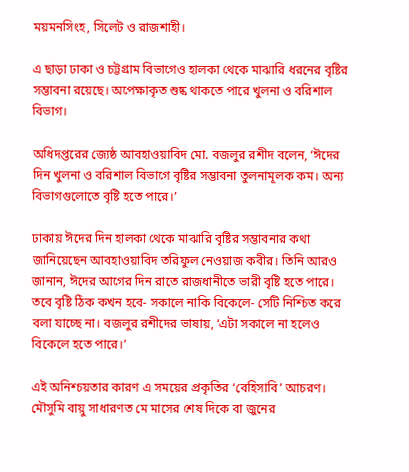ময়মনসিংহ, সিলেট ও রাজশাহী।

এ ছাড়া ঢাকা ও চট্টগ্রাম বিভাগেও হালকা থেকে মাঝারি ধরনের বৃষ্টির সম্ভাবনা রয়েছে। অপেক্ষাকৃত শুষ্ক থাকতে পারে খুলনা ও বরিশাল বিভাগ।

অধিদপ্তরের জ্যেষ্ঠ আবহাওয়াবিদ মো. বজলুর রশীদ বলেন, ‘ঈদের দিন খুলনা ও বরিশাল বিভাগে বৃষ্টির সম্ভাবনা তুলনামূলক কম। অন্য বিভাগগুলোতে বৃষ্টি হতে পারে।’

ঢাকায় ঈদের দিন হালকা থেকে মাঝারি বৃষ্টির সম্ভাবনার কথা জানিয়েছেন আবহাওয়াবিদ তরিফুল নেওয়াজ কবীর। তিনি আরও জানান, ঈদের আগের দিন রাতে রাজধানীতে ভারী বৃষ্টি হতে পারে। তবে বৃষ্টি ঠিক কখন হবে- সকালে নাকি বিকেলে- সেটি নিশ্চিত করে বলা যাচ্ছে না। বজলুর রশীদের ভাষায়, ‘এটা সকালে না হলেও বিকেলে হতে পারে।’

এই অনিশ্চয়তার কারণ এ সময়ের প্রকৃতির ‘বেহিসাবি’ আচরণ। মৌসুমি বায়ু সাধারণত মে মাসের শেষ দিকে বা জুনের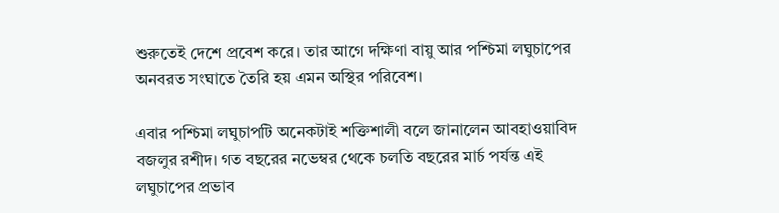শুরুতেই দেশে প্রবেশ করে। তার আগে দক্ষিণা বায়ু আর পশ্চিমা লঘুচাপের অনবরত সংঘাতে তৈরি হয় এমন অস্থির পরিবেশ।

এবার পশ্চিমা লঘুচাপটি অনেকটাই শক্তিশালী বলে জানালেন আবহাওয়াবিদ বজলুর রশীদ। গত বছরের নভেম্বর থেকে চলতি বছরের মার্চ পর্যন্ত এই লঘুচাপের প্রভাব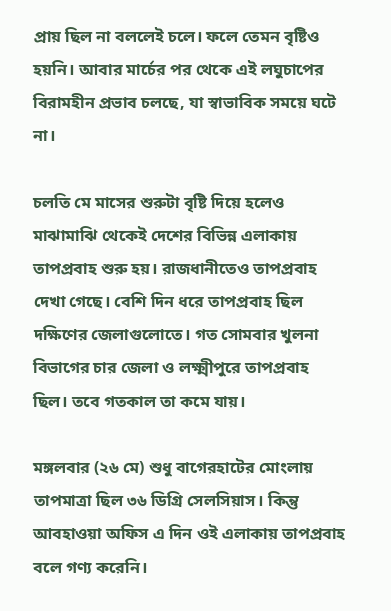প্রায় ছিল না বললেই চলে। ফলে তেমন বৃষ্টিও হয়নি। আবার মার্চের পর থেকে এই লঘুচাপের বিরামহীন প্রভাব চলছে, যা স্বাভাবিক সময়ে ঘটে না।

চলতি মে মাসের শুরুটা বৃষ্টি দিয়ে হলেও মাঝামাঝি থেকেই দেশের বিভিন্ন এলাকায় তাপপ্রবাহ শুরু হয়। রাজধানীতেও তাপপ্রবাহ দেখা গেছে। বেশি দিন ধরে তাপপ্রবাহ ছিল দক্ষিণের জেলাগুলোতে। গত সোমবার খুলনা বিভাগের চার জেলা ও লক্ষ্মীপুরে তাপপ্রবাহ ছিল। তবে গতকাল তা কমে যায়।

মঙ্গলবার (২৬ মে) শুধু বাগেরহাটের মোংলায় তাপমাত্রা ছিল ৩৬ ডিগ্রি সেলসিয়াস। কিন্তু আবহাওয়া অফিস এ দিন ওই এলাকায় তাপপ্রবাহ বলে গণ্য করেনি।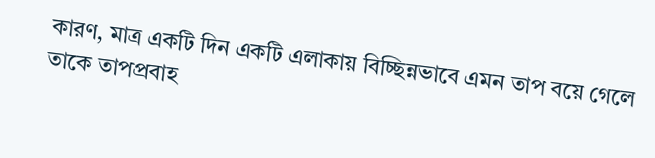কারণ, মাত্র একটি দিন একটি এলাকায় বিচ্ছিন্নভাবে এমন তাপ বয়ে গেলে তাকে তাপপ্রবাহ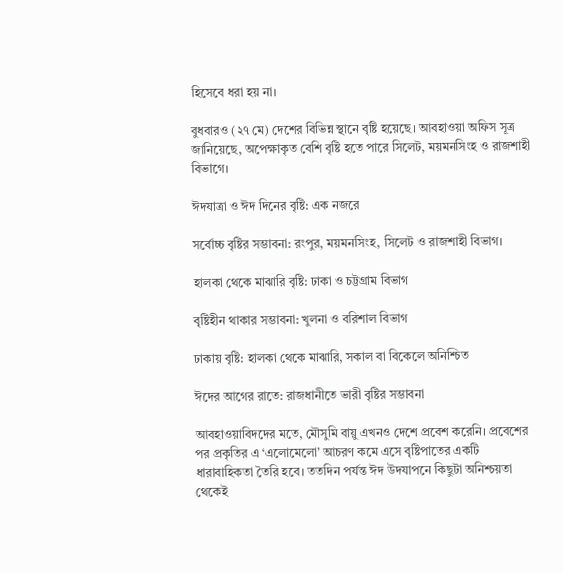হিসেবে ধরা হয় না।

বুধবারও (২৭ মে) দেশের বিভিন্ন স্থানে বৃষ্টি হয়েছে। আবহাওয়া অফিস সূত্র জানিয়েছে, অপেক্ষাকৃত বেশি বৃষ্টি হতে পারে সিলেট, ময়মনসিংহ ও রাজশাহী বিভাগে।

ঈদযাত্রা ও ঈদ দিনের বৃষ্টি: এক নজরে

সর্বোচ্চ বৃষ্টির সম্ভাবনা: রংপুর, ময়মনসিংহ, সিলেট ও রাজশাহী বিভাগ।

হালকা থেকে মাঝারি বৃষ্টি: ঢাকা ও চট্টগ্রাম বিভাগ

বৃষ্টিহীন থাকার সম্ভাবনা: খুলনা ও বরিশাল বিভাগ

ঢাকায় বৃষ্টি: হালকা থেকে মাঝারি, সকাল বা বিকেলে অনিশ্চিত

ঈদের আগের রাতে: রাজধানীতে ভারী বৃষ্টির সম্ভাবনা

আবহাওয়াবিদদের মতে, মৌসুমি বায়ু এখনও দেশে প্রবেশ করেনি। প্রবেশের পর প্রকৃতির এ ‘এলোমেলো’ আচরণ কমে এসে বৃষ্টিপাতের একটি ধারাবাহিকতা তৈরি হবে। ততদিন পর্যন্ত ঈদ উদযাপনে কিছুটা অনিশ্চয়তা থেকেই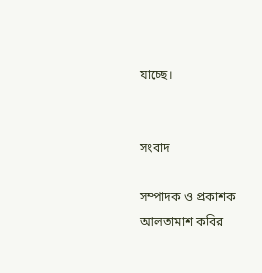যাচ্ছে।


সংবাদ

সম্পাদক ও প্রকাশক
আলতামাশ কবির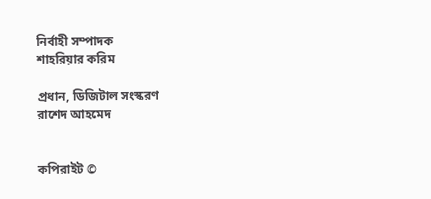নির্বাহী সম্পাদক
শাহরিয়ার করিম

প্রধান, ডিজিটাল সংস্করণ
রাশেদ আহমেদ


কপিরাইট ©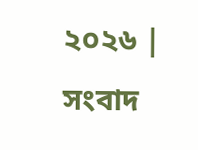২০২৬ | সংবাদ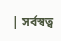| সর্বস্বত্ব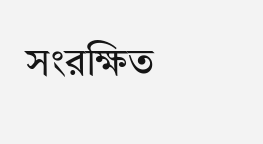সংরক্ষিত